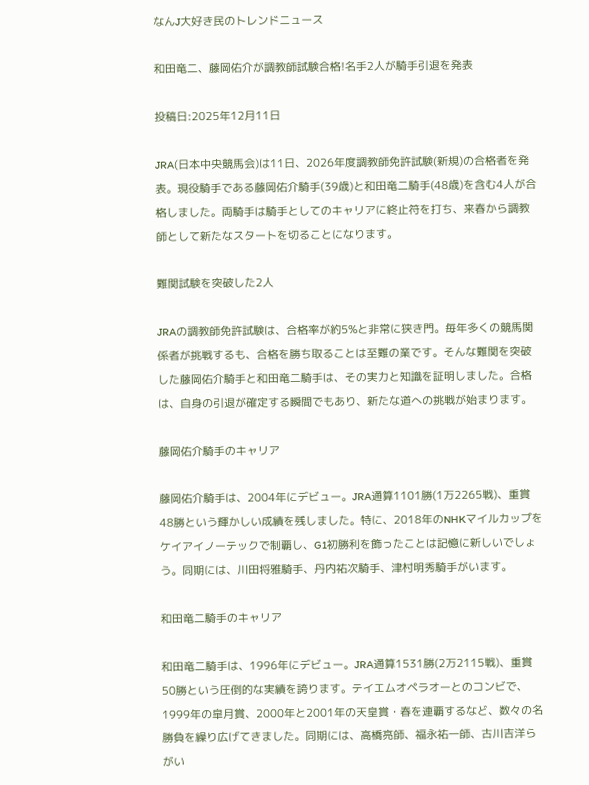なんJ大好き民のトレンドニュース

和田竜二、藤岡佑介が調教師試験合格!名手2人が騎手引退を発表

投稿日:2025年12月11日

JRA(日本中央競馬会)は11日、2026年度調教師免許試験(新規)の合格者を発表。現役騎手である藤岡佑介騎手(39歳)と和田竜二騎手(48歳)を含む4人が合格しました。両騎手は騎手としてのキャリアに終止符を打ち、来春から調教師として新たなスタートを切ることになります。

難関試験を突破した2人

JRAの調教師免許試験は、合格率が約5%と非常に狭き門。毎年多くの競馬関係者が挑戦するも、合格を勝ち取ることは至難の業です。そんな難関を突破した藤岡佑介騎手と和田竜二騎手は、その実力と知識を証明しました。合格は、自身の引退が確定する瞬間でもあり、新たな道への挑戦が始まります。

藤岡佑介騎手のキャリア

藤岡佑介騎手は、2004年にデビュー。JRA通算1101勝(1万2265戦)、重賞48勝という輝かしい成績を残しました。特に、2018年のNHKマイルカップをケイアイノーテックで制覇し、G1初勝利を飾ったことは記憶に新しいでしょう。同期には、川田将雅騎手、丹内祐次騎手、津村明秀騎手がいます。

和田竜二騎手のキャリア

和田竜二騎手は、1996年にデビュー。JRA通算1531勝(2万2115戦)、重賞50勝という圧倒的な実績を誇ります。テイエムオペラオーとのコンビで、1999年の皐月賞、2000年と2001年の天皇賞・春を連覇するなど、数々の名勝負を繰り広げてきました。同期には、高橋亮師、福永祐一師、古川吉洋らがい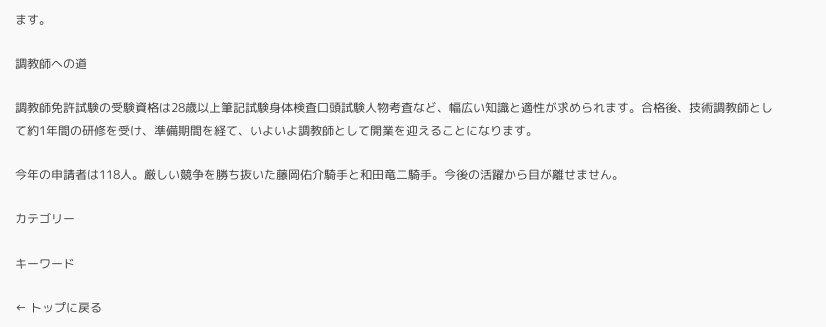ます。

調教師への道

調教師免許試験の受験資格は28歳以上筆記試験身体検査口頭試験人物考査など、幅広い知識と適性が求められます。合格後、技術調教師として約1年間の研修を受け、準備期間を経て、いよいよ調教師として開業を迎えることになります。

今年の申請者は118人。厳しい競争を勝ち抜いた藤岡佑介騎手と和田竜二騎手。今後の活躍から目が離せません。

カテゴリー

キーワード

← トップに戻る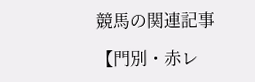競馬の関連記事

【門別・赤レ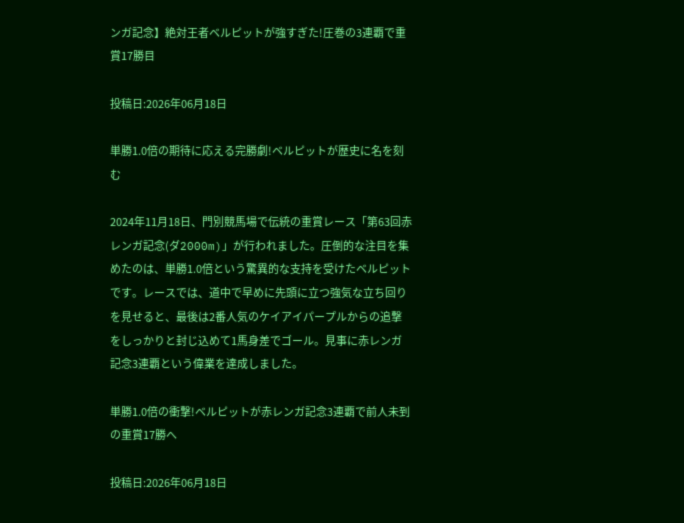ンガ記念】絶対王者ベルピットが強すぎた!圧巻の3連覇で重賞17勝目

投稿日:2026年06月18日

単勝1.0倍の期待に応える完勝劇!ベルピットが歴史に名を刻む

2024年11月18日、門別競馬場で伝統の重賞レース「第63回赤レンガ記念(ダ2000m)」が行われました。圧倒的な注目を集めたのは、単勝1.0倍という驚異的な支持を受けたベルピットです。レースでは、道中で早めに先頭に立つ強気な立ち回りを見せると、最後は2番人気のケイアイパープルからの追撃をしっかりと封じ込めて1馬身差でゴール。見事に赤レンガ記念3連覇という偉業を達成しました。

単勝1.0倍の衝撃!ベルピットが赤レンガ記念3連覇で前人未到の重賞17勝へ

投稿日:2026年06月18日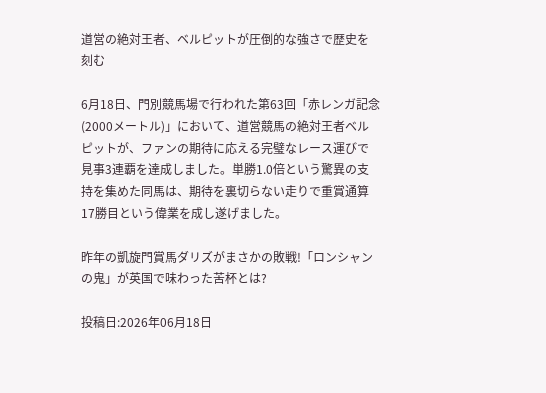道営の絶対王者、ベルピットが圧倒的な強さで歴史を刻む

6月18日、門別競馬場で行われた第63回「赤レンガ記念(2000メートル)」において、道営競馬の絶対王者ベルピットが、ファンの期待に応える完璧なレース運びで見事3連覇を達成しました。単勝1.0倍という驚異の支持を集めた同馬は、期待を裏切らない走りで重賞通算17勝目という偉業を成し遂げました。

昨年の凱旋門賞馬ダリズがまさかの敗戦!「ロンシャンの鬼」が英国で味わった苦杯とは?

投稿日:2026年06月18日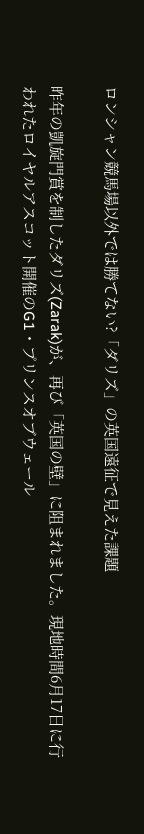ロンシャン競馬場以外では勝てない?「ダリズ」の英国遠征で見えた課題

昨年の凱旋門賞を制したダリズ(Zarak)が、再び「英国の壁」に阻まれました。現地時間6月17日に行われたロイヤルアスコット開催のG1・プリンスオブウェール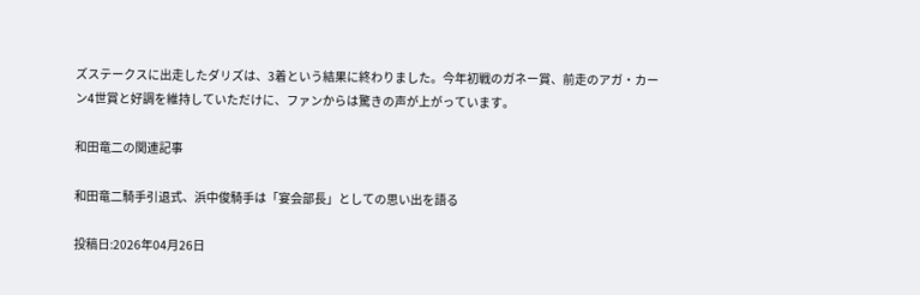ズステークスに出走したダリズは、3着という結果に終わりました。今年初戦のガネー賞、前走のアガ・カーン4世賞と好調を維持していただけに、ファンからは驚きの声が上がっています。

和田竜二の関連記事

和田竜二騎手引退式、浜中俊騎手は「宴会部長」としての思い出を語る

投稿日:2026年04月26日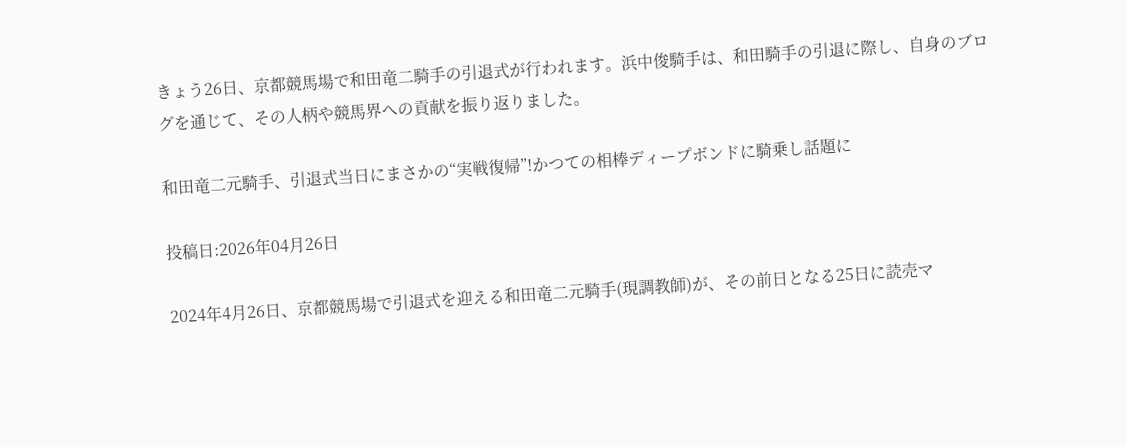きょう26日、京都競馬場で和田竜二騎手の引退式が行われます。浜中俊騎手は、和田騎手の引退に際し、自身のブログを通じて、その人柄や競馬界への貢献を振り返りました。

和田竜二元騎手、引退式当日にまさかの“実戦復帰”!かつての相棒ディープボンドに騎乗し話題に

投稿日:2026年04月26日

2024年4月26日、京都競馬場で引退式を迎える和田竜二元騎手(現調教師)が、その前日となる25日に読売マ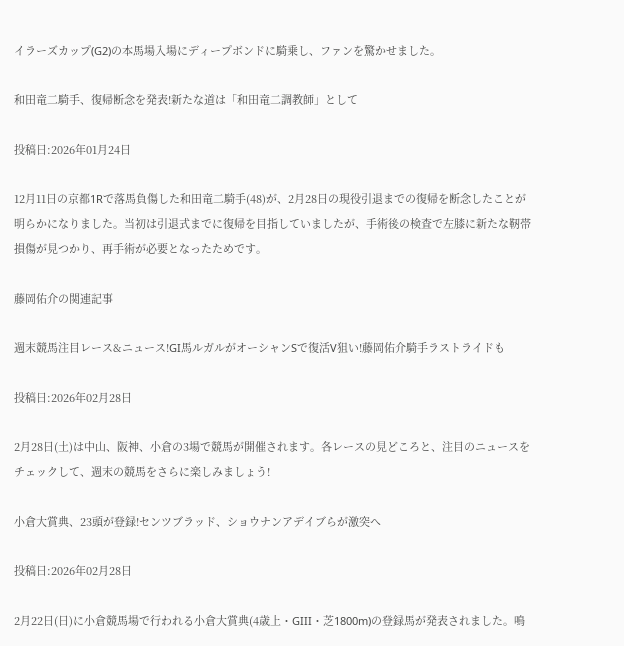イラーズカップ(G2)の本馬場入場にディープボンドに騎乗し、ファンを驚かせました。

和田竜二騎手、復帰断念を発表!新たな道は「和田竜二調教師」として

投稿日:2026年01月24日

12月11日の京都1Rで落馬負傷した和田竜二騎手(48)が、2月28日の現役引退までの復帰を断念したことが明らかになりました。当初は引退式までに復帰を目指していましたが、手術後の検査で左膝に新たな靭帯損傷が見つかり、再手術が必要となったためです。

藤岡佑介の関連記事

週末競馬注目レース&ニュース!GI馬ルガルがオーシャンSで復活V狙い!藤岡佑介騎手ラストライドも

投稿日:2026年02月28日

2月28日(土)は中山、阪神、小倉の3場で競馬が開催されます。各レースの見どころと、注目のニュースをチェックして、週末の競馬をさらに楽しみましょう!

小倉大賞典、23頭が登録!センツブラッド、ショウナンアデイブらが激突へ

投稿日:2026年02月28日

2月22日(日)に小倉競馬場で行われる小倉大賞典(4歳上・GIII・芝1800m)の登録馬が発表されました。鳴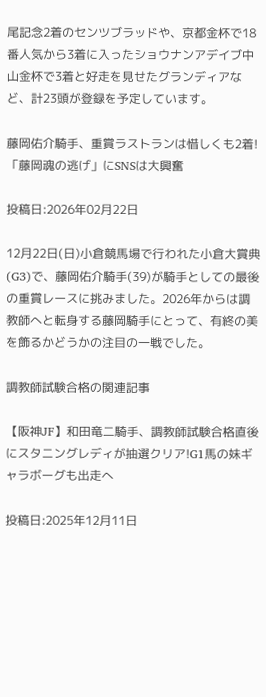尾記念2着のセンツブラッドや、京都金杯で18番人気から3着に入ったショウナンアデイブ中山金杯で3着と好走を見せたグランディアなど、計23頭が登録を予定しています。

藤岡佑介騎手、重賞ラストランは惜しくも2着!「藤岡魂の逃げ」にSNSは大興奮

投稿日:2026年02月22日

12月22日(日)小倉競馬場で行われた小倉大賞典(G3)で、藤岡佑介騎手(39)が騎手としての最後の重賞レースに挑みました。2026年からは調教師へと転身する藤岡騎手にとって、有終の美を飾るかどうかの注目の一戦でした。

調教師試験合格の関連記事

【阪神JF】和田竜二騎手、調教師試験合格直後にスタニングレディが抽選クリア!G1馬の妹ギャラボーグも出走へ

投稿日:2025年12月11日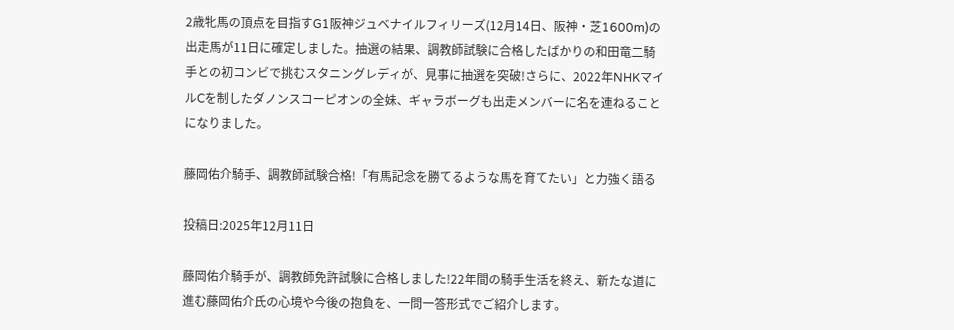2歳牝馬の頂点を目指すG1阪神ジュベナイルフィリーズ(12月14日、阪神・芝1600m)の出走馬が11日に確定しました。抽選の結果、調教師試験に合格したばかりの和田竜二騎手との初コンビで挑むスタニングレディが、見事に抽選を突破!さらに、2022年NHKマイルCを制したダノンスコーピオンの全妹、ギャラボーグも出走メンバーに名を連ねることになりました。

藤岡佑介騎手、調教師試験合格!「有馬記念を勝てるような馬を育てたい」と力強く語る

投稿日:2025年12月11日

藤岡佑介騎手が、調教師免許試験に合格しました!22年間の騎手生活を終え、新たな道に進む藤岡佑介氏の心境や今後の抱負を、一問一答形式でご紹介します。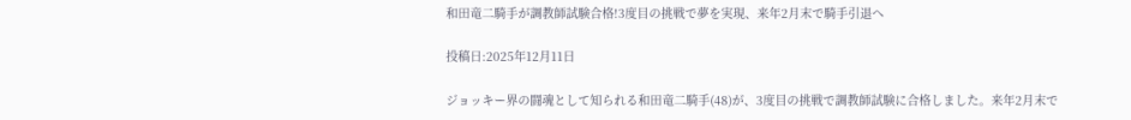和田竜二騎手が調教師試験合格!3度目の挑戦で夢を実現、来年2月末で騎手引退へ

投稿日:2025年12月11日

ジョッキー界の闘魂として知られる和田竜二騎手(48)が、3度目の挑戦で調教師試験に合格しました。来年2月末で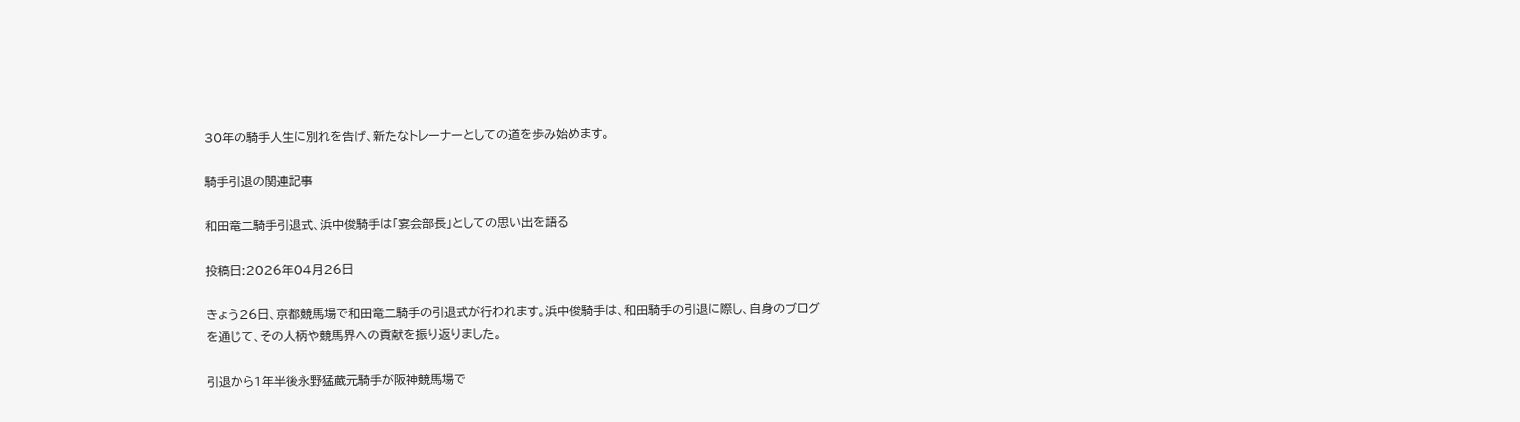30年の騎手人生に別れを告げ、新たなトレーナーとしての道を歩み始めます。

騎手引退の関連記事

和田竜二騎手引退式、浜中俊騎手は「宴会部長」としての思い出を語る

投稿日:2026年04月26日

きょう26日、京都競馬場で和田竜二騎手の引退式が行われます。浜中俊騎手は、和田騎手の引退に際し、自身のブログを通じて、その人柄や競馬界への貢献を振り返りました。

引退から1年半後永野猛蔵元騎手が阪神競馬場で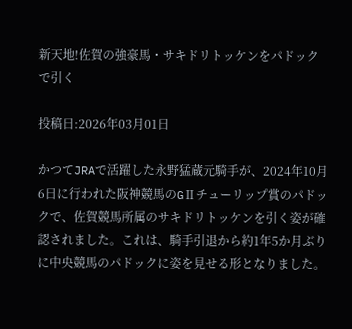新天地!佐賀の強豪馬・サキドリトッケンをパドックで引く

投稿日:2026年03月01日

かつてJRAで活躍した永野猛蔵元騎手が、2024年10月6日に行われた阪神競馬のGⅡチューリップ賞のパドックで、佐賀競馬所属のサキドリトッケンを引く姿が確認されました。これは、騎手引退から約1年5か月ぶりに中央競馬のパドックに姿を見せる形となりました。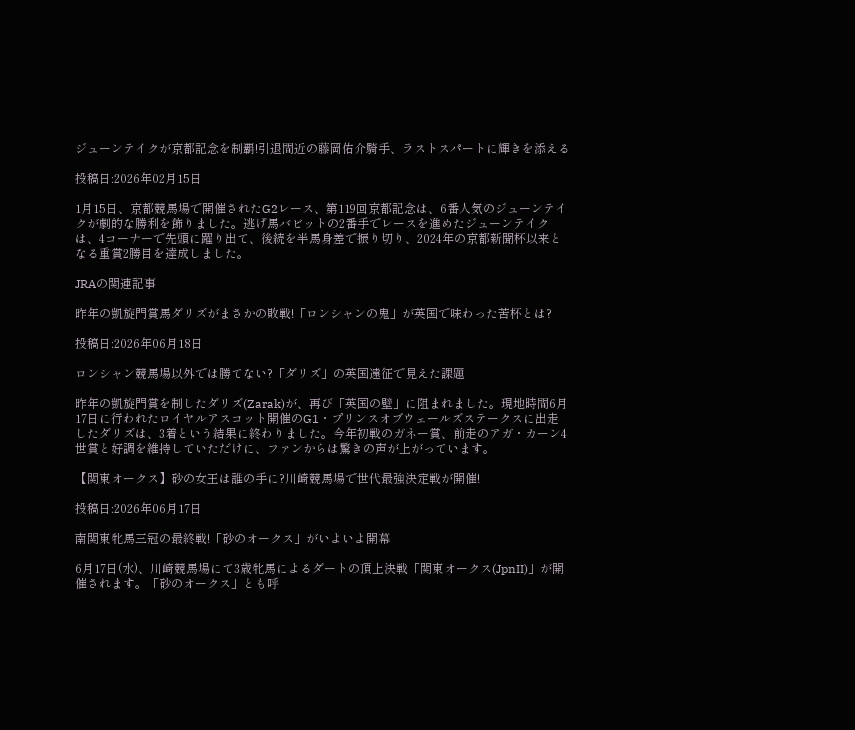ジューンテイクが京都記念を制覇!引退間近の藤岡佑介騎手、ラストスパートに輝きを添える

投稿日:2026年02月15日

1月15日、京都競馬場で開催されたG2レース、第119回京都記念は、6番人気のジューンテイクが劇的な勝利を飾りました。逃げ馬バビットの2番手でレースを進めたジューンテイクは、4コーナーで先頭に躍り出て、後続を半馬身差で振り切り、2024年の京都新聞杯以来となる重賞2勝目を達成しました。

JRAの関連記事

昨年の凱旋門賞馬ダリズがまさかの敗戦!「ロンシャンの鬼」が英国で味わった苦杯とは?

投稿日:2026年06月18日

ロンシャン競馬場以外では勝てない?「ダリズ」の英国遠征で見えた課題

昨年の凱旋門賞を制したダリズ(Zarak)が、再び「英国の壁」に阻まれました。現地時間6月17日に行われたロイヤルアスコット開催のG1・プリンスオブウェールズステークスに出走したダリズは、3着という結果に終わりました。今年初戦のガネー賞、前走のアガ・カーン4世賞と好調を維持していただけに、ファンからは驚きの声が上がっています。

【関東オークス】砂の女王は誰の手に?川崎競馬場で世代最強決定戦が開催!

投稿日:2026年06月17日

南関東牝馬三冠の最終戦!「砂のオークス」がいよいよ開幕

6月17日(水)、川崎競馬場にて3歳牝馬によるダートの頂上決戦「関東オークス(JpnII)」が開催されます。「砂のオークス」とも呼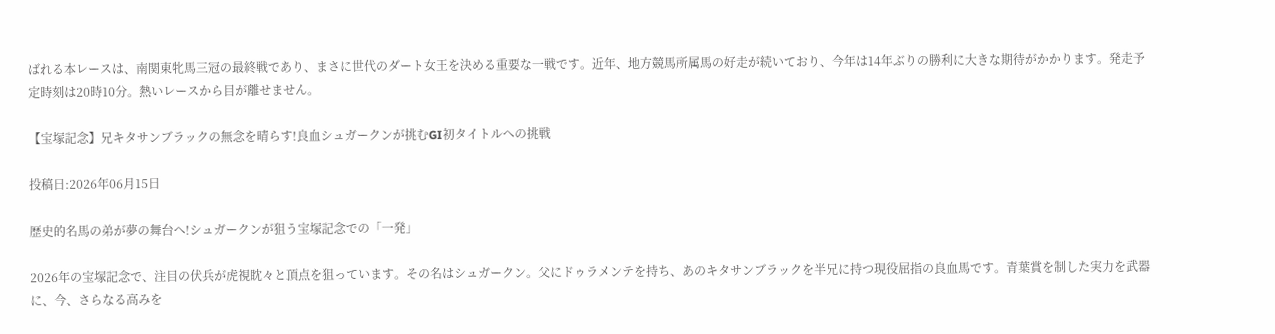ばれる本レースは、南関東牝馬三冠の最終戦であり、まさに世代のダート女王を決める重要な一戦です。近年、地方競馬所属馬の好走が続いており、今年は14年ぶりの勝利に大きな期待がかかります。発走予定時刻は20時10分。熱いレースから目が離せません。

【宝塚記念】兄キタサンブラックの無念を晴らす!良血シュガークンが挑むGI初タイトルへの挑戦

投稿日:2026年06月15日

歴史的名馬の弟が夢の舞台へ!シュガークンが狙う宝塚記念での「一発」

2026年の宝塚記念で、注目の伏兵が虎視眈々と頂点を狙っています。その名はシュガークン。父にドゥラメンテを持ち、あのキタサンブラックを半兄に持つ現役屈指の良血馬です。青葉賞を制した実力を武器に、今、さらなる高みを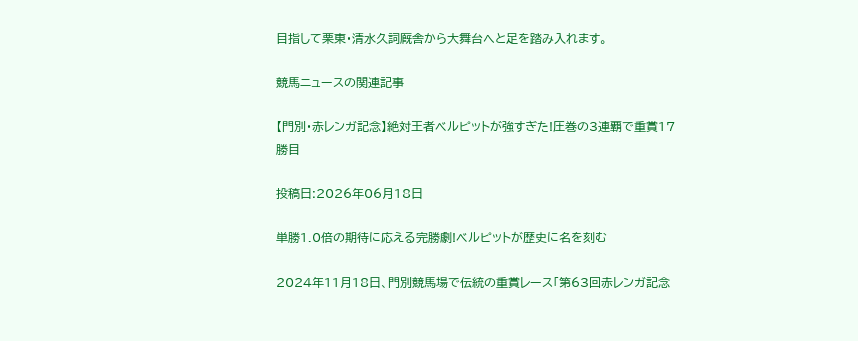目指して栗東・清水久詞厩舎から大舞台へと足を踏み入れます。

競馬ニュースの関連記事

【門別・赤レンガ記念】絶対王者ベルピットが強すぎた!圧巻の3連覇で重賞17勝目

投稿日:2026年06月18日

単勝1.0倍の期待に応える完勝劇!ベルピットが歴史に名を刻む

2024年11月18日、門別競馬場で伝統の重賞レース「第63回赤レンガ記念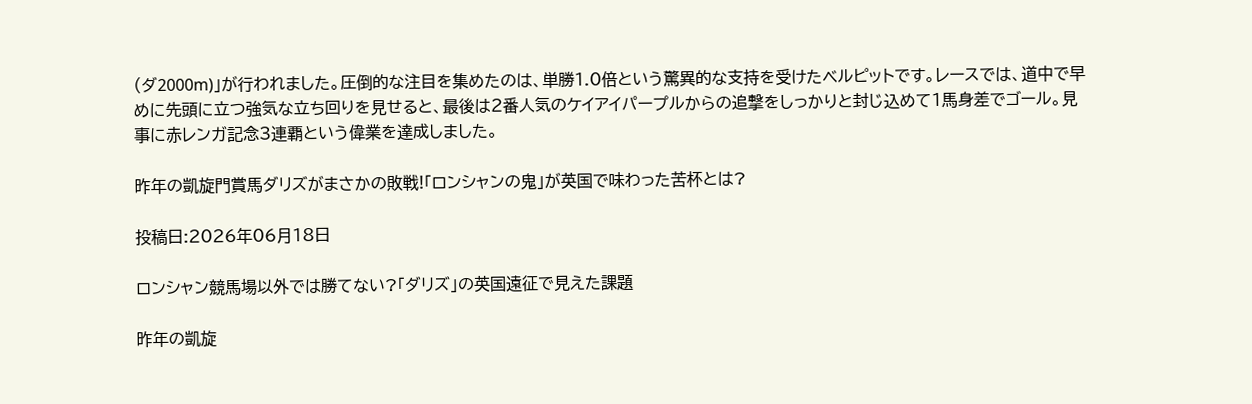(ダ2000m)」が行われました。圧倒的な注目を集めたのは、単勝1.0倍という驚異的な支持を受けたベルピットです。レースでは、道中で早めに先頭に立つ強気な立ち回りを見せると、最後は2番人気のケイアイパープルからの追撃をしっかりと封じ込めて1馬身差でゴール。見事に赤レンガ記念3連覇という偉業を達成しました。

昨年の凱旋門賞馬ダリズがまさかの敗戦!「ロンシャンの鬼」が英国で味わった苦杯とは?

投稿日:2026年06月18日

ロンシャン競馬場以外では勝てない?「ダリズ」の英国遠征で見えた課題

昨年の凱旋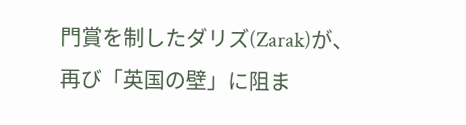門賞を制したダリズ(Zarak)が、再び「英国の壁」に阻ま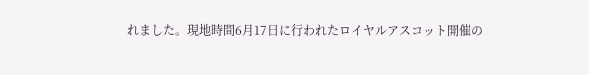れました。現地時間6月17日に行われたロイヤルアスコット開催の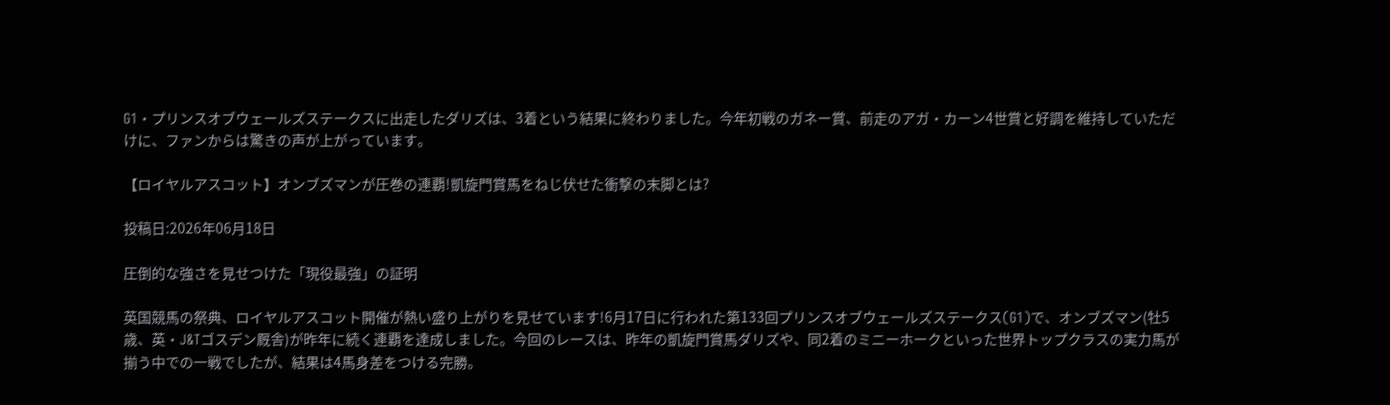G1・プリンスオブウェールズステークスに出走したダリズは、3着という結果に終わりました。今年初戦のガネー賞、前走のアガ・カーン4世賞と好調を維持していただけに、ファンからは驚きの声が上がっています。

【ロイヤルアスコット】オンブズマンが圧巻の連覇!凱旋門賞馬をねじ伏せた衝撃の末脚とは?

投稿日:2026年06月18日

圧倒的な強さを見せつけた「現役最強」の証明

英国競馬の祭典、ロイヤルアスコット開催が熱い盛り上がりを見せています!6月17日に行われた第133回プリンスオブウェールズステークス(G1)で、オンブズマン(牡5歳、英・J&Tゴスデン厩舎)が昨年に続く連覇を達成しました。今回のレースは、昨年の凱旋門賞馬ダリズや、同2着のミニーホークといった世界トップクラスの実力馬が揃う中での一戦でしたが、結果は4馬身差をつける完勝。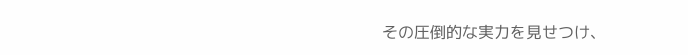その圧倒的な実力を見せつけ、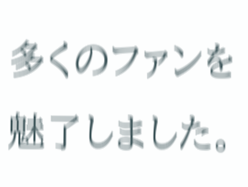多くのファンを魅了しました。